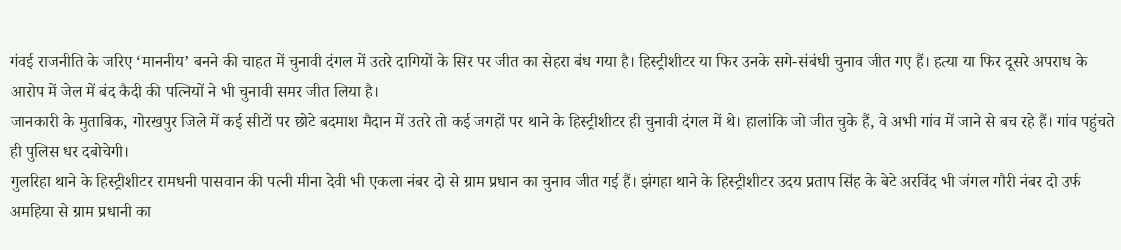गंवई राजनीति के जरिए ‘माननीय’ बनने की चाहत में चुनावी दंगल में उतरे दागियों के सिर पर जीत का सेहरा बंध गया है। हिस्ट्रीशीटर या फिर उनके सगे-संबंधी चुनाव जीत गए हैं। हत्या या फिर दूसरे अपराध के आरोप में जेल में बंद कैदी की पत्नियों ने भी चुनावी समर जीत लिया है।
जानकारी के मुताबिक, गोरखपुर जिले में कई सीटों पर छोटे बदमाश मैदान में उतरे तो कई जगहों पर थाने के हिस्ट्रीशीटर ही चुनावी दंगल में थे। हालांकि जो जीत चुके हैं, वे अभी गांव में जाने से बच रहे हैं। गांव पहुंचते ही पुलिस धर दबोचेगी।
गुलरिहा थाने के हिस्ट्रीशीटर रामधनी पासवान की पत्नी मीना देवी भी एकला नंबर दो से ग्राम प्रधान का चुनाव जीत गई हैं। झंगहा थाने के हिस्ट्रीशीटर उदय प्रताप सिंह के बेटे अरविंद भी जंगल गौरी नंबर दो उर्फ अमहिया से ग्राम प्रधानी का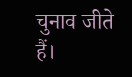चुनाव जीते हैं।